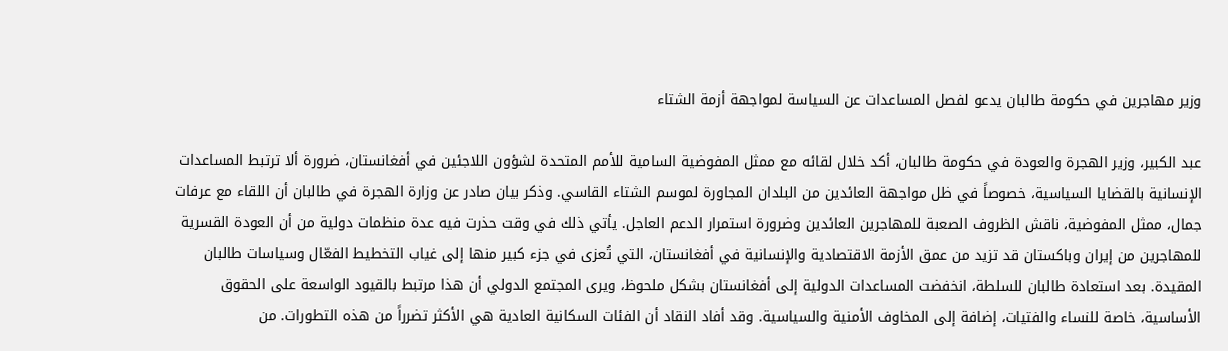وزير مهاجرين في حكومة طالبان يدعو لفصل المساعدات عن السياسة لمواجهة أزمة الشتاء

عبد الكبير، وزير الهجرة والعودة في حكومة طالبان، أكد خلال لقائه مع ممثل المفوضية السامية للأمم المتحدة لشؤون اللاجئين في أفغانستان، ضرورة ألا ترتبط المساعدات الإنسانية بالقضايا السياسية، خصوصاً في ظل مواجهة العائدين من البلدان المجاورة لموسم الشتاء القاسي. وذكر بيان صادر عن وزارة الهجرة في طالبان أن اللقاء مع عرفات جمال، ممثل المفوضية، ناقش الظروف الصعبة للمهاجرين العائدين وضرورة استمرار الدعم العاجل. يأتي ذلك في وقت حذرت فيه عدة منظمات دولية من أن العودة القسرية للمهاجرين من إيران وباكستان قد تزيد من عمق الأزمة الاقتصادية والإنسانية في أفغانستان، التي تُعزى في جزء كبير منها إلى غياب التخطيط الفعّال وسياسات طالبان المقيدة. بعد استعادة طالبان للسلطة، انخفضت المساعدات الدولية إلى أفغانستان بشكل ملحوظ، ويرى المجتمع الدولي أن هذا مرتبط بالقيود الواسعة على الحقوق الأساسية، خاصة للنساء والفتيات، إضافة إلى المخاوف الأمنية والسياسية. وقد أفاد النقاد أن الفئات السكانية العادية هي الأكثر تضرراً من هذه التطورات. من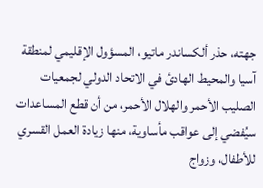جهته، حذر ألكساندر ماتيو، المسؤول الإقليمي لمنطقة آسيا والمحيط الهادئ في الاتحاد الدولي لجمعيات الصليب الأحمر والهلال الأحمر، من أن قطع المساعدات سيُفضي إلى عواقب مأساوية، منها زيادة العمل القسري للأطفال، وزواج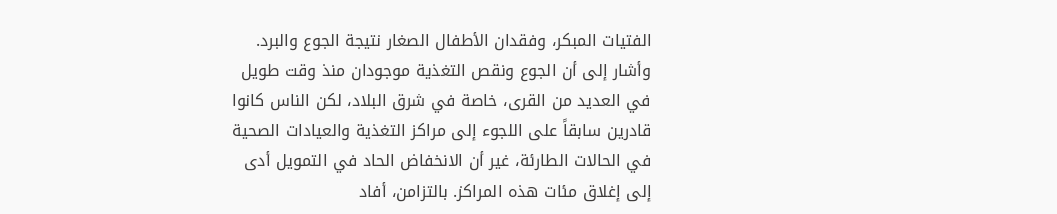الفتيات المبكر، وفقدان الأطفال الصغار نتيجة الجوع والبرد. وأشار إلى أن الجوع ونقص التغذية موجودان منذ وقت طويل في العديد من القرى، خاصة في شرق البلاد، لكن الناس كانوا قادرين سابقاً على اللجوء إلى مراكز التغذية والعيادات الصحية في الحالات الطارئة، غير أن الانخفاض الحاد في التمويل أدى إلى إغلاق مئات هذه المراكز. بالتزامن، أفاد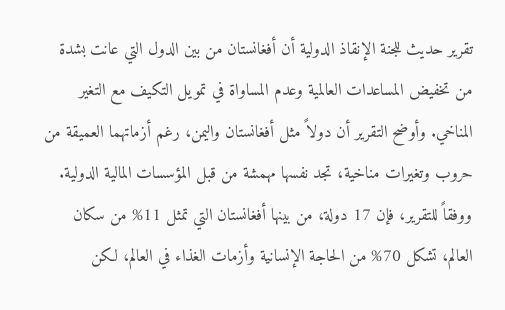تقرير حديث للجنة الإنقاذ الدولية أن أفغانستان من بين الدول التي عانت بشدة من تخفيض المساعدات العالمية وعدم المساواة في تمويل التكيف مع التغير المناخي. وأوضح التقرير أن دولاً مثل أفغانستان واليمن، رغم أزماتهما العميقة من حروب وتغيرات مناخية، تجد نفسها مهمشة من قبل المؤسسات المالية الدولية. ووفقاً للتقرير، فإن 17 دولة، من بينها أفغانستان التي تمثل 11% من سكان العالم، تشكل 70% من الحاجة الإنسانية وأزمات الغذاء في العالم، لكن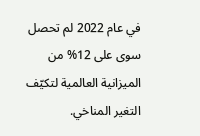في عام 2022 لم تحصل سوى على 12% من الميزانية العالمية لتكيّف التغير المناخي.